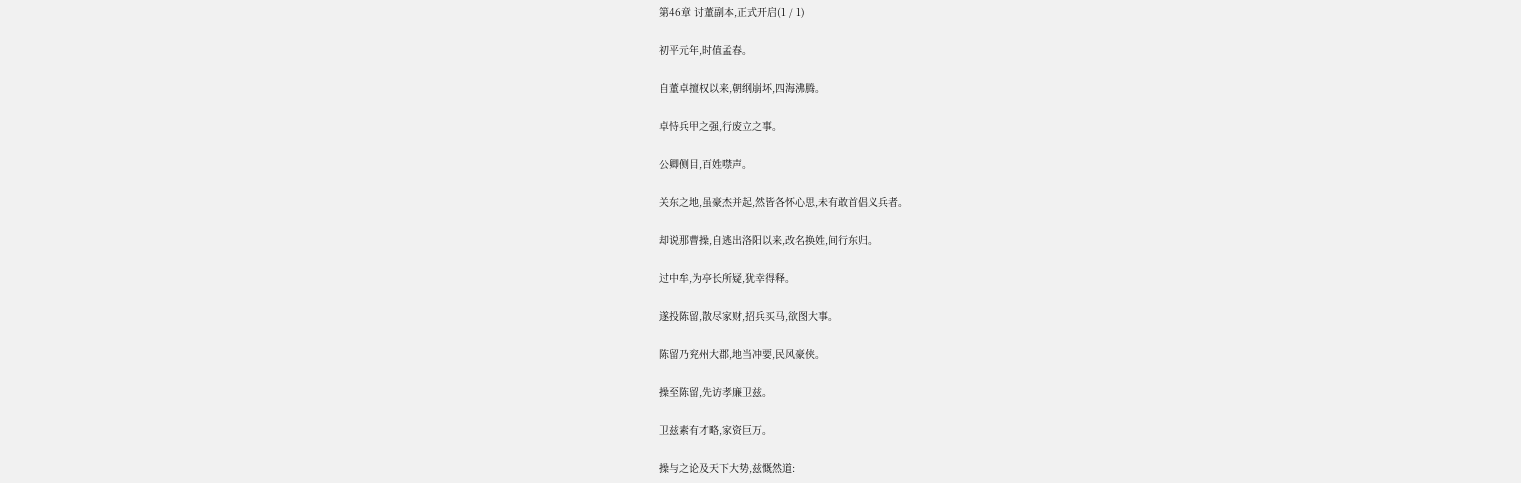第46章 讨董副本,正式开启(1 / 1)

初平元年,时值孟春。

自董卓擅权以来,朝纲崩坏,四海沸腾。

卓恃兵甲之强,行废立之事。

公卿侧目,百姓噤声。

关东之地,虽豪杰并起,然皆各怀心思,未有敢首倡义兵者。

却说那曹操,自逃出洛阳以来,改名换姓,间行东归。

过中牟,为亭长所疑,犹幸得释。

遂投陈留,散尽家财,招兵买马,欲图大事。

陈留乃兖州大郡,地当冲要,民风豪侠。

操至陈留,先访孝廉卫兹。

卫兹素有才略,家资巨万。

操与之论及天下大势,兹慨然道: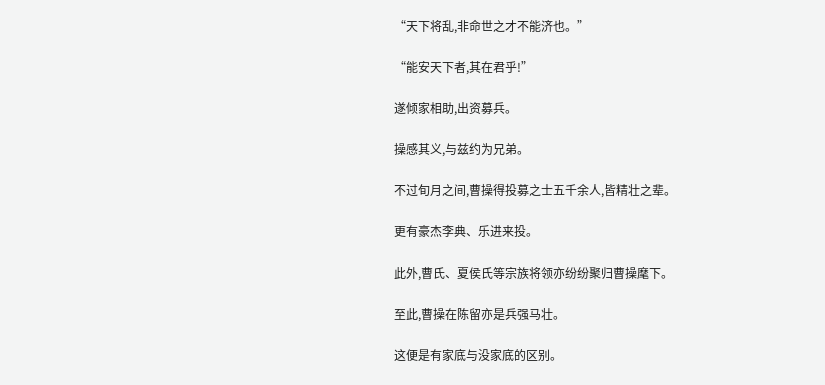“天下将乱,非命世之才不能济也。”

“能安天下者,其在君乎!”

遂倾家相助,出资募兵。

操感其义,与兹约为兄弟。

不过旬月之间,曹操得投募之士五千余人,皆精壮之辈。

更有豪杰李典、乐进来投。

此外,曹氏、夏侯氏等宗族将领亦纷纷聚归曹操麾下。

至此,曹操在陈留亦是兵强马壮。

这便是有家底与没家底的区别。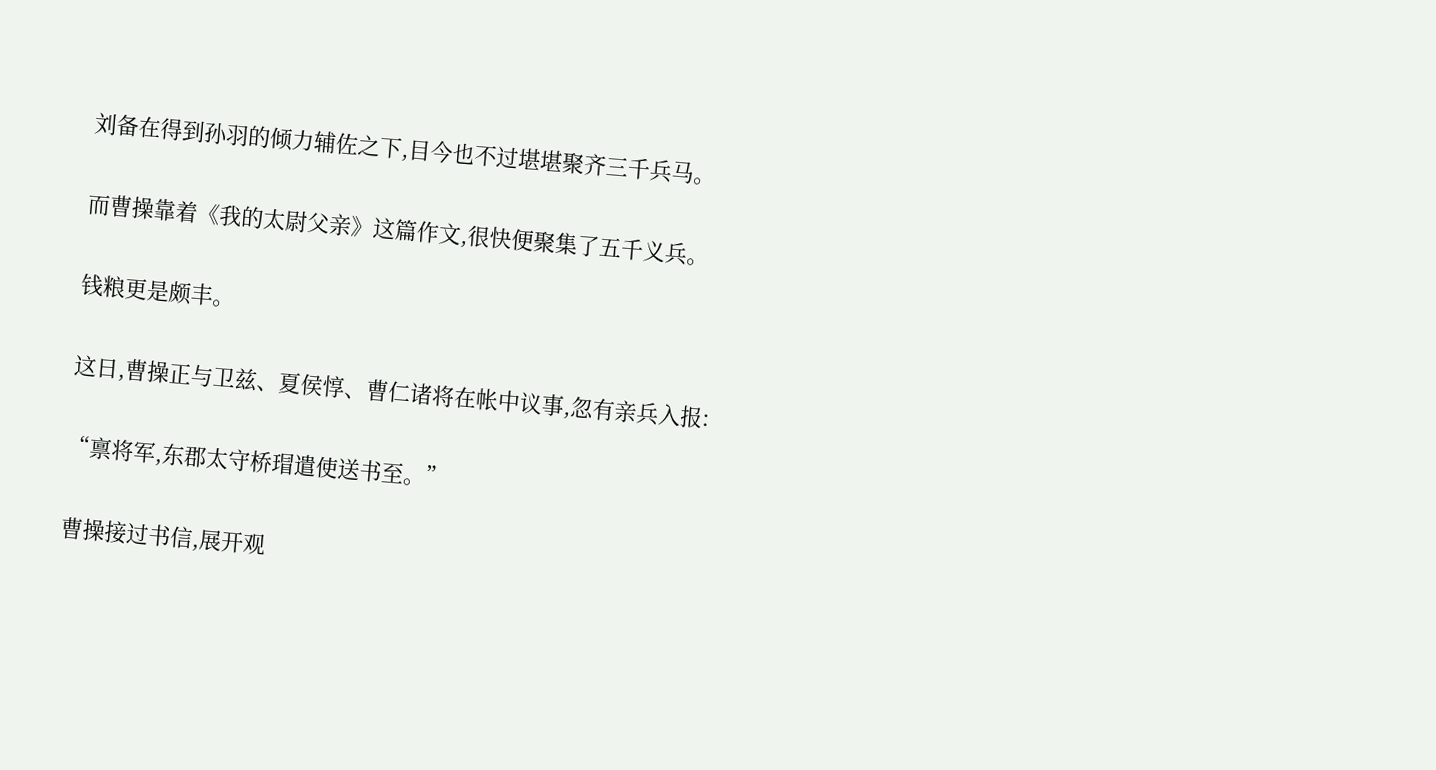刘备在得到孙羽的倾力辅佐之下,目今也不过堪堪聚齐三千兵马。

而曹操靠着《我的太尉父亲》这篇作文,很快便聚集了五千义兵。

钱粮更是颇丰。

这日,曹操正与卫兹、夏侯惇、曹仁诸将在帐中议事,忽有亲兵入报:

“禀将军,东郡太守桥瑁遣使送书至。”

曹操接过书信,展开观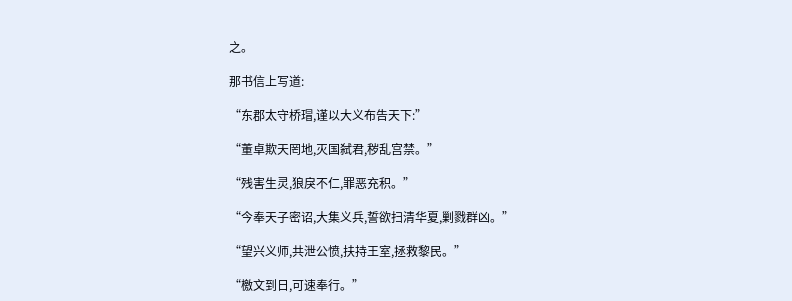之。

那书信上写道:

“东郡太守桥瑁,谨以大义布告天下:”

“董卓欺天罔地,灭国弑君,秽乱宫禁。”

“残害生灵,狼戾不仁,罪恶充积。”

“今奉天子密诏,大集义兵,誓欲扫清华夏,剿戮群凶。”

“望兴义师,共泄公愤,扶持王室,拯救黎民。”

“檄文到日,可速奉行。”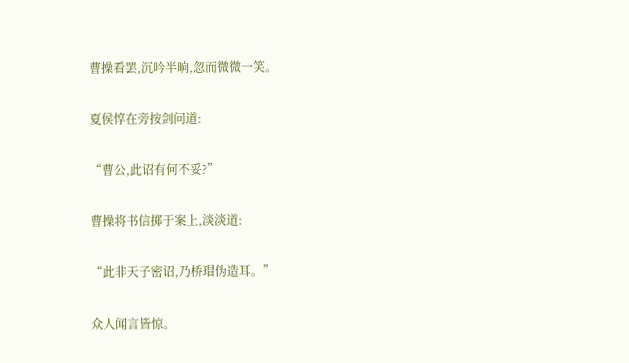曹操看罢,沉吟半晌,忽而微微一笑。

夏侯惇在旁按剑问道:

“曹公,此诏有何不妥?”

曹操将书信掷于案上,淡淡道:

“此非天子密诏,乃桥瑁伪造耳。”

众人闻言皆惊。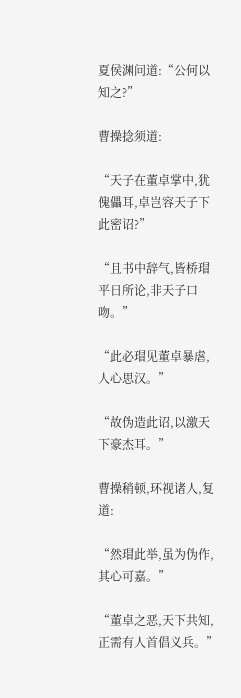夏侯渊问道:“公何以知之?”

曹操捻须道:

“天子在董卓掌中,犹傀儡耳,卓岂容天子下此密诏?”

“且书中辞气,皆桥瑁平日所论,非天子口吻。”

“此必瑁见董卓暴虐,人心思汉。”

“故伪造此诏,以激天下豪杰耳。”

曹操稍顿,环视诸人,复道:

“然瑁此举,虽为伪作,其心可嘉。”

“董卓之恶,天下共知,正需有人首倡义兵。”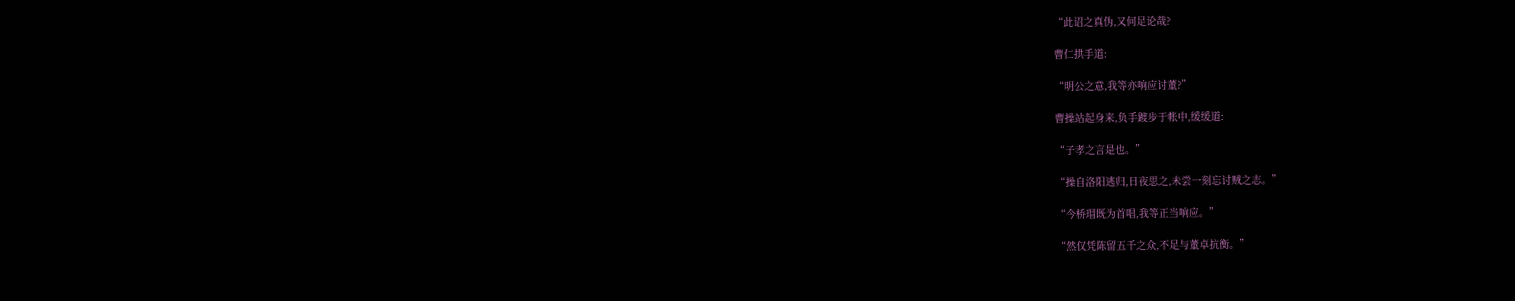“此诏之真伪,又何足论哉?

曹仁拱手道:

“明公之意,我等亦响应讨董?”

曹操站起身来,负手踱步于帐中,缓缓道:

“子孝之言是也。”

“操自洛阳逃归,日夜思之,未尝一刻忘讨贼之志。”

“今桥瑁既为首唱,我等正当响应。”

“然仅凭陈留五千之众,不足与董卓抗衡。”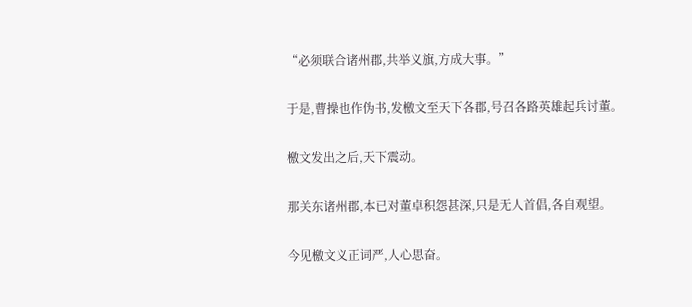“必须联合诸州郡,共举义旗,方成大事。”

于是,曹操也作伪书,发檄文至天下各郡,号召各路英雄起兵讨董。

檄文发出之后,天下震动。

那关东诸州郡,本已对董卓积怨甚深,只是无人首倡,各自观望。

今见檄文义正词严,人心思奋。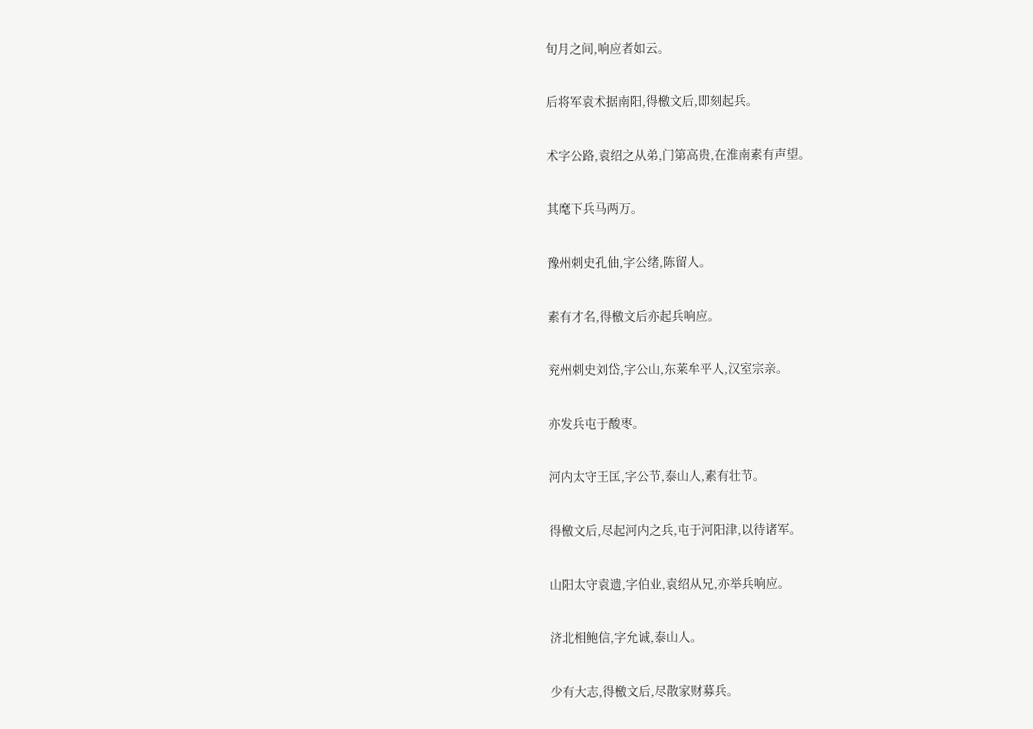旬月之间,响应者如云。

后将军袁术据南阳,得檄文后,即刻起兵。

术字公路,袁绍之从弟,门第高贵,在淮南素有声望。

其麾下兵马两万。

豫州刺史孔伷,字公绪,陈留人。

素有才名,得檄文后亦起兵响应。

兖州刺史刘岱,字公山,东莱牟平人,汉室宗亲。

亦发兵屯于酸枣。

河内太守王匡,字公节,泰山人,素有壮节。

得檄文后,尽起河内之兵,屯于河阳津,以待诸军。

山阳太守袁遗,字伯业,袁绍从兄,亦举兵响应。

济北相鲍信,字允诚,泰山人。

少有大志,得檄文后,尽散家财募兵。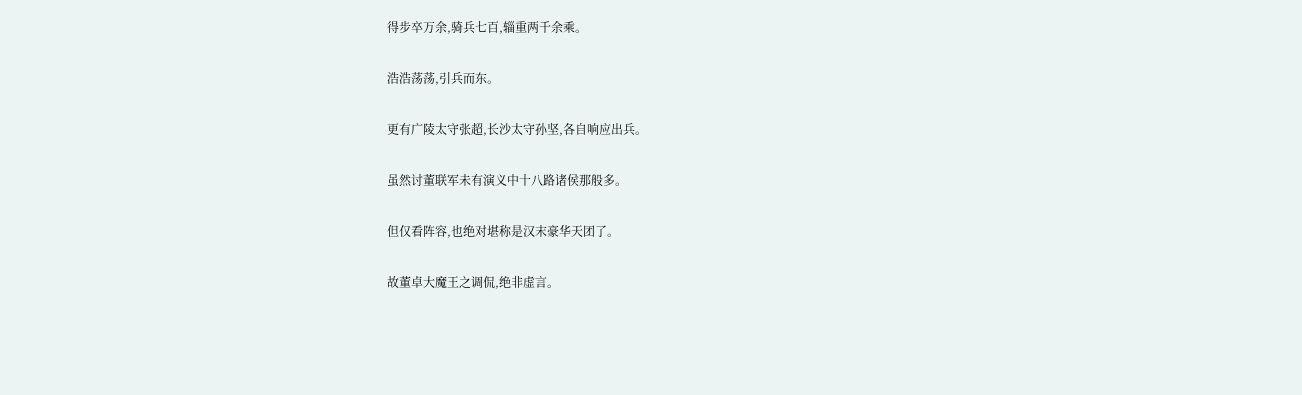得步卒万余,骑兵七百,辎重两千余乘。

浩浩荡荡,引兵而东。

更有广陵太守张超,长沙太守孙坚,各自响应出兵。

虽然讨董联军未有演义中十八路诸侯那般多。

但仅看阵容,也绝对堪称是汉末豪华天团了。

故董卓大魔王之调侃,绝非虚言。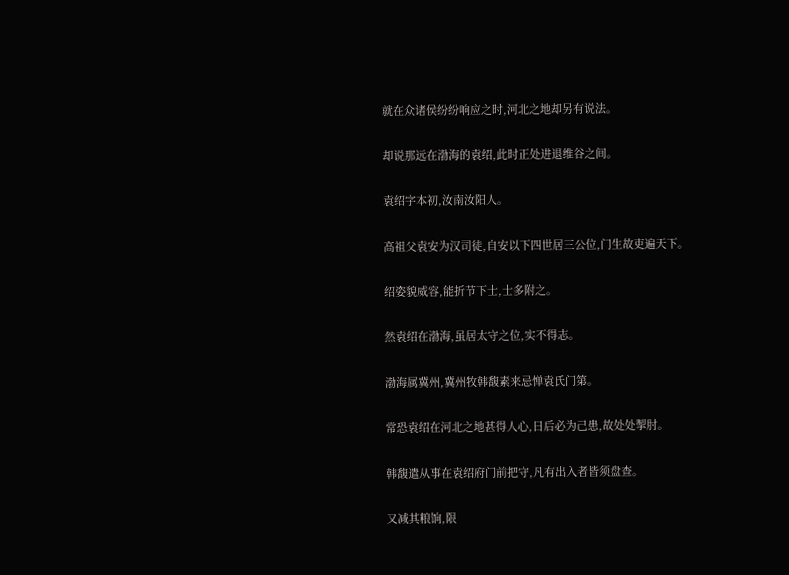就在众诸侯纷纷响应之时,河北之地却另有说法。

却说那远在渤海的袁绍,此时正处进退维谷之间。

袁绍字本初,汝南汝阳人。

高祖父袁安为汉司徒,自安以下四世居三公位,门生故吏遍天下。

绍姿貌威容,能折节下士,士多附之。

然袁绍在渤海,虽居太守之位,实不得志。

渤海属冀州,冀州牧韩馥素来忌惮袁氏门第。

常恐袁绍在河北之地甚得人心,日后必为己患,故处处掣肘。

韩馥遣从事在袁绍府门前把守,凡有出入者皆须盘查。

又减其粮饷,限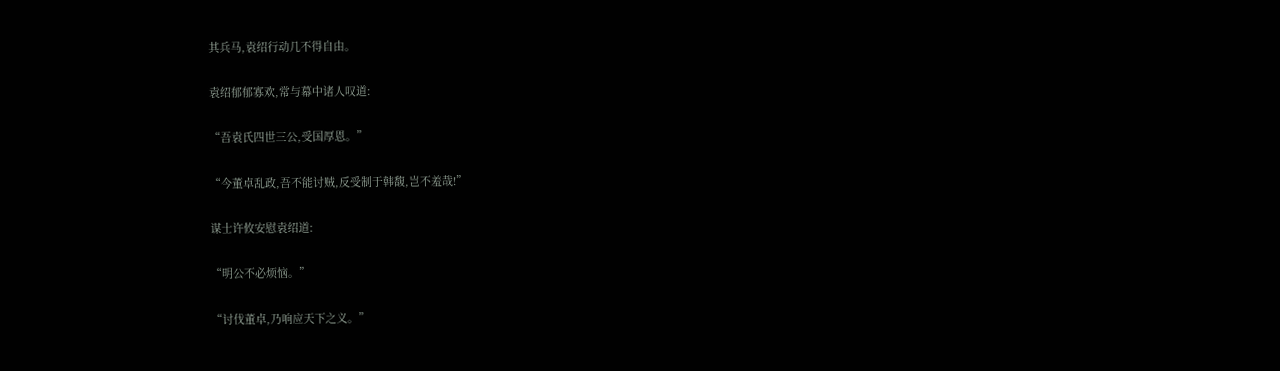其兵马,袁绍行动几不得自由。

袁绍郁郁寡欢,常与幕中诸人叹道:

“吾袁氏四世三公,受国厚恩。”

“今董卓乱政,吾不能讨贼,反受制于韩馥,岂不羞哉!”

谋士许攸安慰袁绍道:

“明公不必烦恼。”

“讨伐董卓,乃响应天下之义。”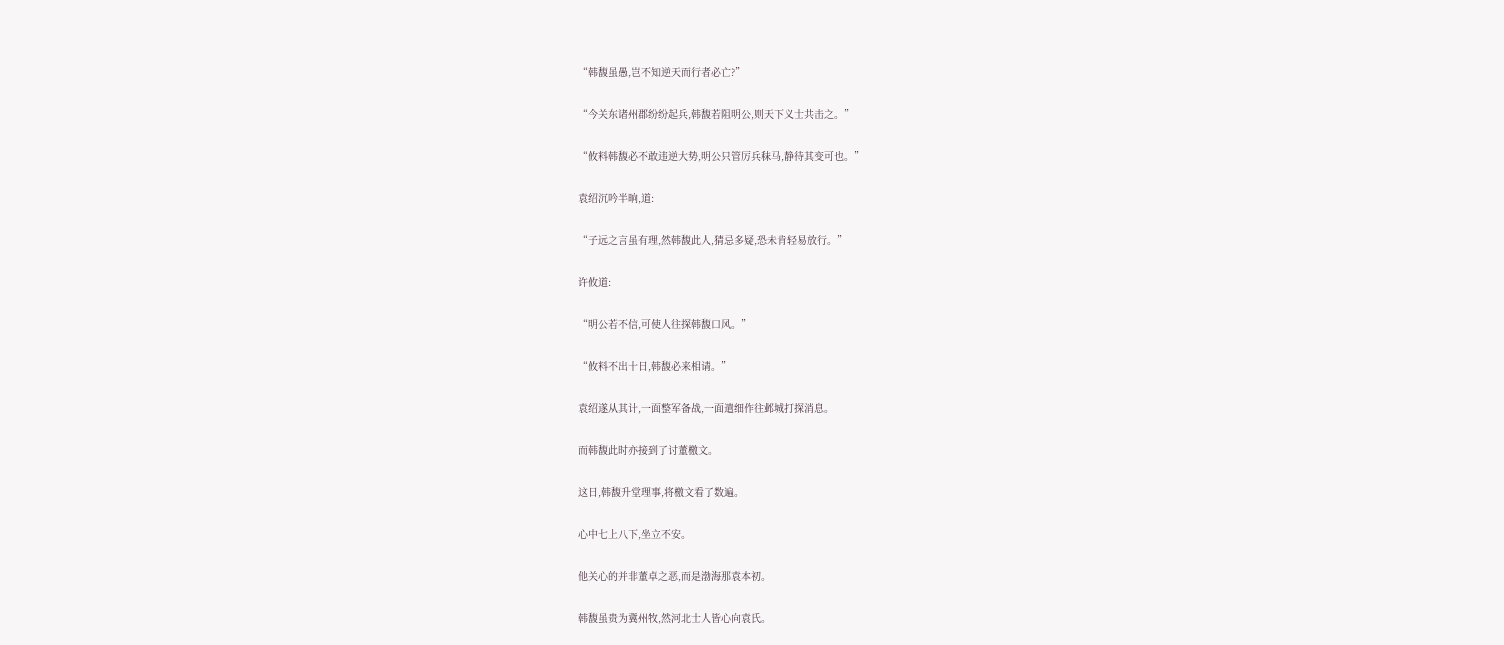“韩馥虽愚,岂不知逆天而行者必亡?”

“今关东诸州郡纷纷起兵,韩馥若阻明公,则天下义士共击之。”

“攸料韩馥必不敢违逆大势,明公只管厉兵秣马,静待其变可也。”

袁绍沉吟半晌,道:

“子远之言虽有理,然韩馥此人,猜忌多疑,恐未肯轻易放行。”

许攸道:

“明公若不信,可使人往探韩馥口风。”

“攸料不出十日,韩馥必来相请。”

袁绍遂从其计,一面整军备战,一面遣细作往邺城打探消息。

而韩馥此时亦接到了讨董檄文。

这日,韩馥升堂理事,将檄文看了数遍。

心中七上八下,坐立不安。

他关心的并非董卓之恶,而是渤海那袁本初。

韩馥虽贵为冀州牧,然河北士人皆心向袁氏。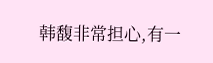韩馥非常担心,有一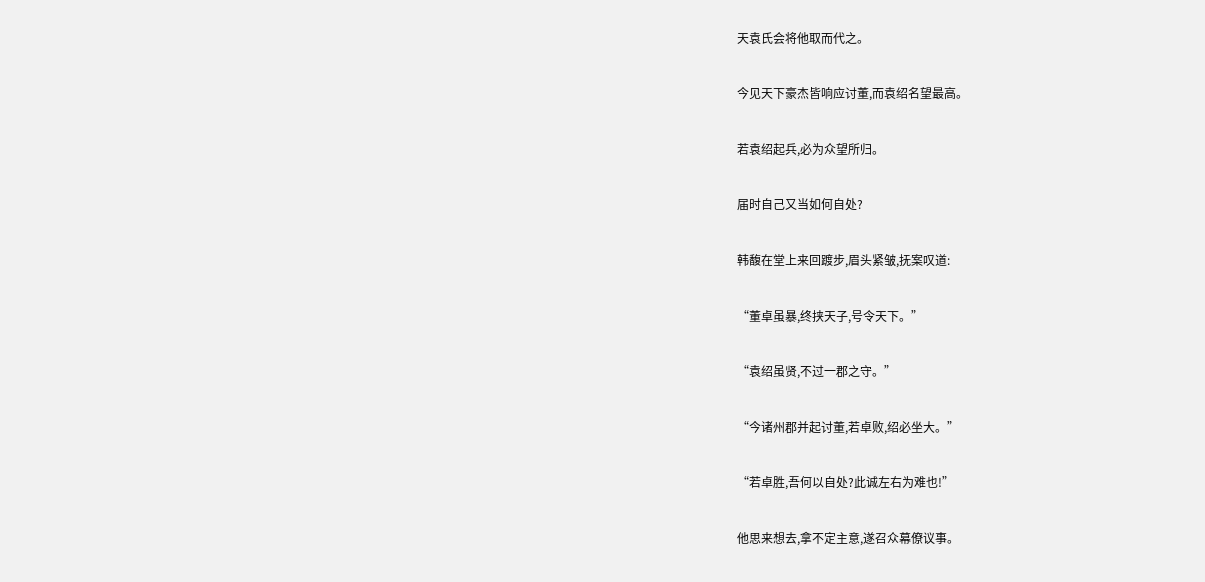天袁氏会将他取而代之。

今见天下豪杰皆响应讨董,而袁绍名望最高。

若袁绍起兵,必为众望所归。

届时自己又当如何自处?

韩馥在堂上来回踱步,眉头紧皱,抚案叹道:

“董卓虽暴,终挟天子,号令天下。”

“袁绍虽贤,不过一郡之守。”

“今诸州郡并起讨董,若卓败,绍必坐大。”

“若卓胜,吾何以自处?此诚左右为难也!”

他思来想去,拿不定主意,遂召众幕僚议事。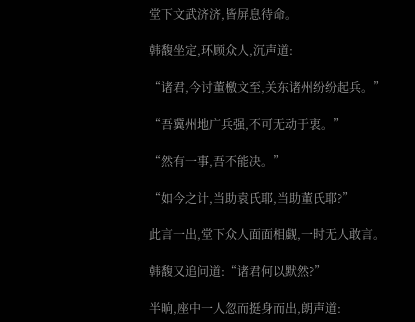堂下文武济济,皆屏息待命。

韩馥坐定,环顾众人,沉声道:

“诸君,今讨董檄文至,关东诸州纷纷起兵。”

“吾冀州地广兵强,不可无动于衷。”

“然有一事,吾不能决。”

“如今之计,当助袁氏耶,当助董氏耶?”

此言一出,堂下众人面面相觑,一时无人敢言。

韩馥又追问道:“诸君何以默然?”

半晌,座中一人忽而挺身而出,朗声道: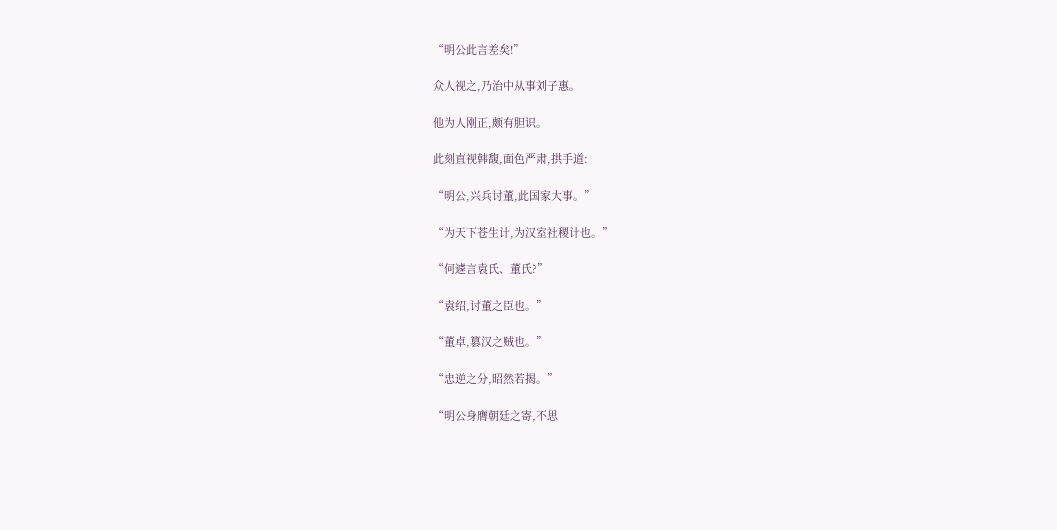“明公此言差矣!”

众人视之,乃治中从事刘子惠。

他为人刚正,颇有胆识。

此刻直视韩馥,面色严肃,拱手道:

“明公,兴兵讨董,此国家大事。”

“为天下苍生计,为汉室社稷计也。”

“何遽言袁氏、董氏?”

“袁绍,讨董之臣也。”

“董卓,篡汉之贼也。”

“忠逆之分,昭然若揭。”

“明公身膺朝廷之寄,不思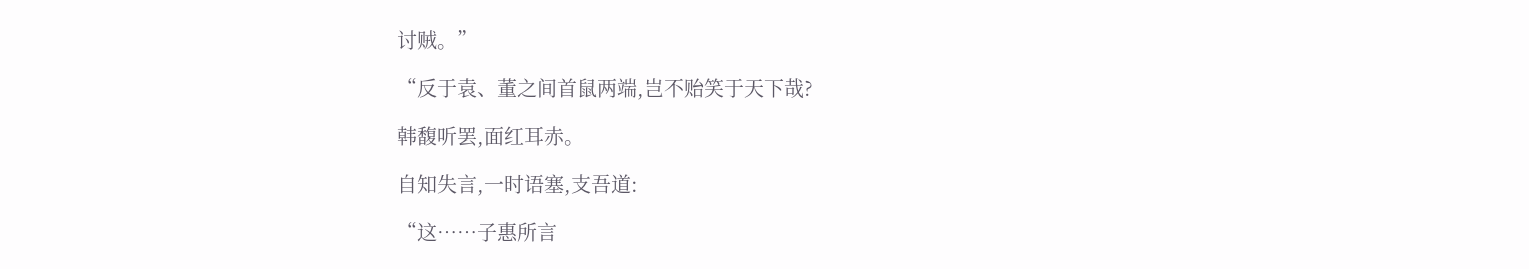讨贼。”

“反于袁、董之间首鼠两端,岂不贻笑于天下哉?

韩馥听罢,面红耳赤。

自知失言,一时语塞,支吾道:

“这……子惠所言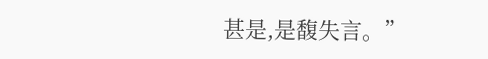甚是,是馥失言。”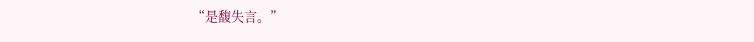“是馥失言。”